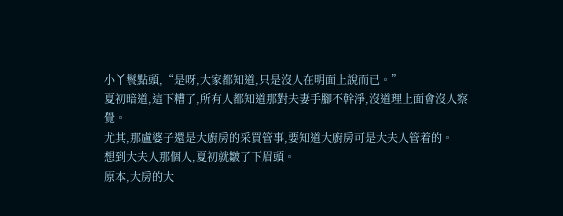小丫鬟點頭,“是呀,大家都知道,只是沒人在明面上說而已。”
夏初暗道,這下糟了,所有人都知道那對夫妻手腳不幹淨,沒道理上面會沒人察覺。
尤其,那盧婆子還是大廚房的采買管事,要知道大廚房可是大夫人管着的。
想到大夫人那個人,夏初就皺了下眉頭。
原本,大房的大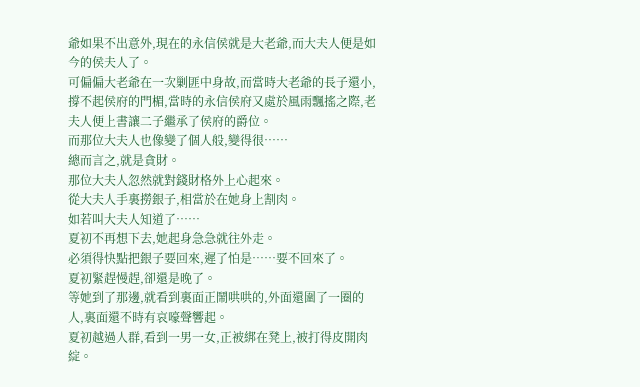爺如果不出意外,現在的永信侯就是大老爺,而大夫人便是如今的侯夫人了。
可偏偏大老爺在一次剿匪中身故,而當時大老爺的長子還小,撐不起侯府的門楣,當時的永信侯府又處於風雨飄搖之際,老夫人便上書讓二子繼承了侯府的爵位。
而那位大夫人也像變了個人般,變得很……
總而言之,就是貪財。
那位大夫人忽然就對錢財格外上心起來。
從大夫人手裏撈銀子,相當於在她身上割肉。
如若叫大夫人知道了……
夏初不再想下去,她起身急急就往外走。
必須得快點把銀子要回來,遲了怕是……要不回來了。
夏初緊趕慢趕,卻還是晚了。
等她到了那邊,就看到裏面正鬧哄哄的,外面還圍了一圈的人,裏面還不時有哀嚎聲響起。
夏初越過人群,看到一男一女,正被綁在凳上,被打得皮開肉綻。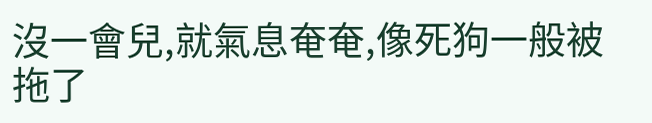沒一會兒,就氣息奄奄,像死狗一般被拖了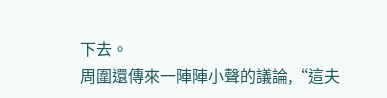下去。
周圍還傳來一陣陣小聲的議論,“這夫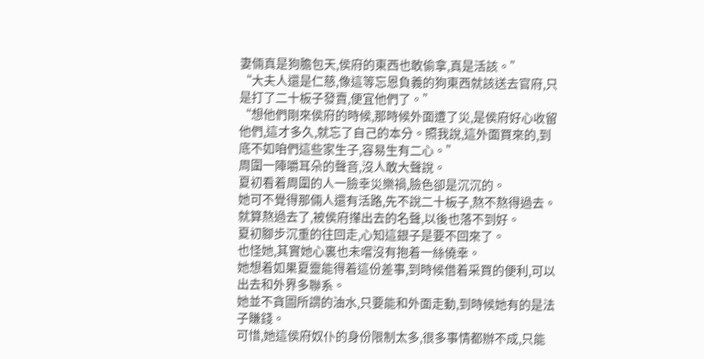妻倆真是狗膽包天,侯府的東西也敢偷拿,真是活該。”
“大夫人還是仁慈,像這等忘恩負義的狗東西就該送去官府,只是打了二十板子發賣,便宜他們了。”
“想他們剛來侯府的時候,那時候外面遭了災,是侯府好心收留他們,這才多久,就忘了自己的本分。照我說,這外面買來的,到底不如咱們這些家生子,容易生有二心。”
周圍一陣嚼耳朵的聲音,沒人敢大聲說。
夏初看着周圍的人一臉幸災樂禍,臉色卻是沉沉的。
她可不覺得那倆人還有活路,先不說二十板子,熬不熬得過去。
就算熬過去了,被侯府攆出去的名聲,以後也落不到好。
夏初腳步沉重的往回走,心知這銀子是要不回來了。
也怪她,其實她心裏也未嚐沒有抱着一絲僥幸。
她想着如果夏靈能得着這份差事,到時候借着采買的便利,可以出去和外界多聯系。
她並不貪圖所謂的油水,只要能和外面走動,到時候她有的是法子賺錢。
可惜,她這侯府奴仆的身份限制太多,很多事情都辦不成,只能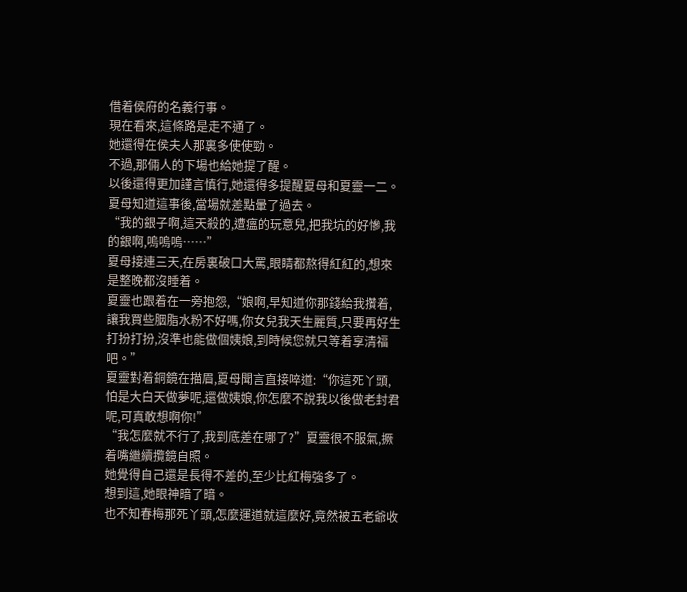借着侯府的名義行事。
現在看來,這條路是走不通了。
她還得在侯夫人那裏多使使勁。
不過,那倆人的下場也給她提了醒。
以後還得更加謹言慎行,她還得多提醒夏母和夏靈一二。
夏母知道這事後,當場就差點暈了過去。
“我的銀子啊,這天殺的,遭瘟的玩意兒,把我坑的好慘,我的銀啊,嗚嗚嗚……”
夏母接連三天,在房裏破口大罵,眼睛都熬得紅紅的,想來是整晚都沒睡着。
夏靈也跟着在一旁抱怨,“娘啊,早知道你那錢給我攢着,讓我買些胭脂水粉不好嗎,你女兒我天生麗質,只要再好生打扮打扮,沒準也能做個姨娘,到時候您就只等着享清福吧。”
夏靈對着銅鏡在描眉,夏母聞言直接啐道:“你這死丫頭,怕是大白天做夢呢,還做姨娘,你怎麼不說我以後做老封君呢,可真敢想啊你!”
“我怎麼就不行了,我到底差在哪了?”夏靈很不服氣,撅着嘴繼續攬鏡自照。
她覺得自己還是長得不差的,至少比紅梅強多了。
想到這,她眼神暗了暗。
也不知春梅那死丫頭,怎麼運道就這麼好,竟然被五老爺收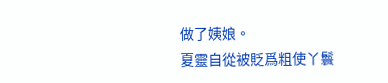做了姨娘。
夏靈自從被貶爲粗使丫鬟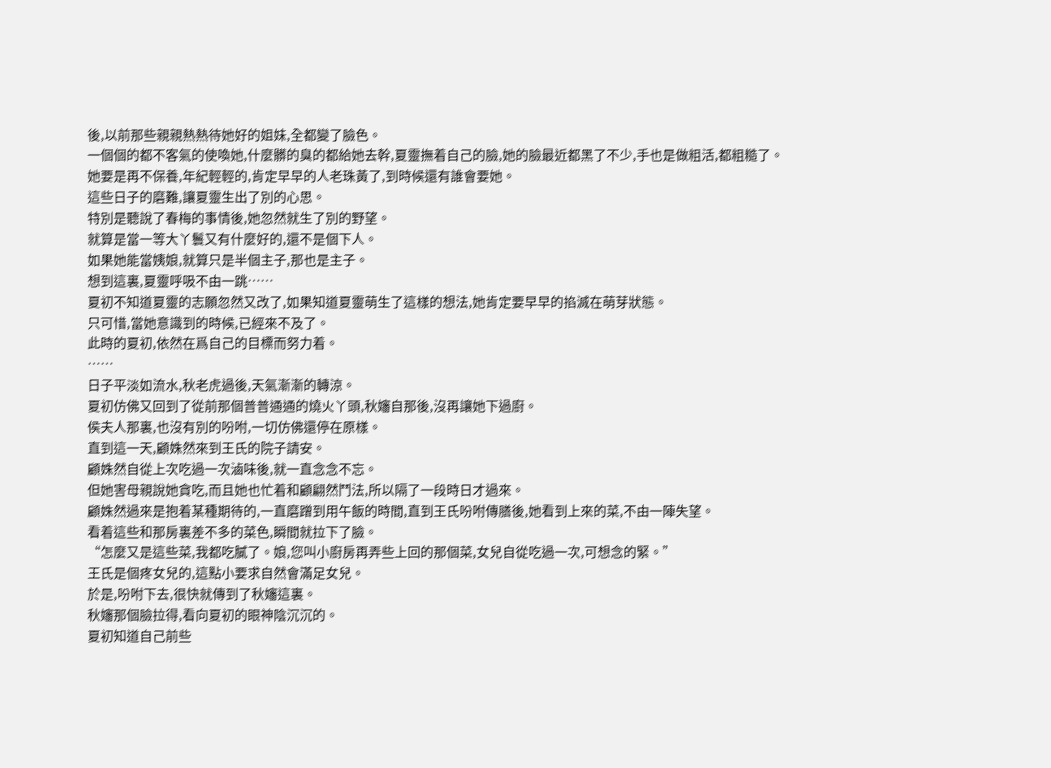後,以前那些親親熱熱待她好的姐妹,全都變了臉色。
一個個的都不客氣的使喚她,什麼髒的臭的都給她去幹,夏靈撫着自己的臉,她的臉最近都黑了不少,手也是做粗活,都粗糙了。
她要是再不保養,年紀輕輕的,肯定早早的人老珠黃了,到時候還有誰會要她。
這些日子的磨難,讓夏靈生出了別的心思。
特別是聽說了春梅的事情後,她忽然就生了別的野望。
就算是當一等大丫鬟又有什麼好的,還不是個下人。
如果她能當姨娘,就算只是半個主子,那也是主子。
想到這裏,夏靈呼吸不由一跳……
夏初不知道夏靈的志願忽然又改了,如果知道夏靈萌生了這樣的想法,她肯定要早早的掐滅在萌芽狀態。
只可惜,當她意識到的時候,已經來不及了。
此時的夏初,依然在爲自己的目標而努力着。
……
日子平淡如流水,秋老虎過後,天氣漸漸的轉涼。
夏初仿佛又回到了從前那個普普通通的燒火丫頭,秋嬸自那後,沒再讓她下過廚。
侯夫人那裏,也沒有別的吩咐,一切仿佛還停在原樣。
直到這一天,顧姝然來到王氏的院子請安。
顧姝然自從上次吃過一次滷味後,就一直念念不忘。
但她害母親說她貪吃,而且她也忙着和顧翩然鬥法,所以隔了一段時日才過來。
顧姝然過來是抱着某種期待的,一直磨蹭到用午飯的時間,直到王氏吩咐傳膳後,她看到上來的菜,不由一陣失望。
看着這些和那房裏差不多的菜色,瞬間就拉下了臉。
“怎麼又是這些菜,我都吃膩了。娘,您叫小廚房再弄些上回的那個菜,女兒自從吃過一次,可想念的緊。”
王氏是個疼女兒的,這點小要求自然會滿足女兒。
於是,吩咐下去,很快就傳到了秋嬸這裏。
秋嬸那個臉拉得,看向夏初的眼神陰沉沉的。
夏初知道自己前些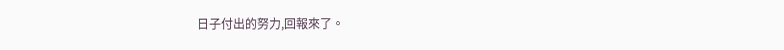日子付出的努力,回報來了。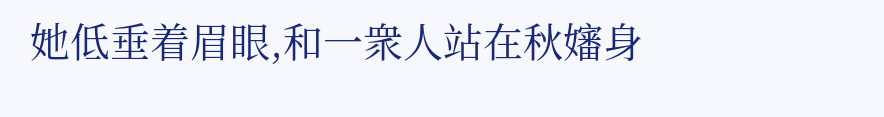她低垂着眉眼,和一衆人站在秋嬸身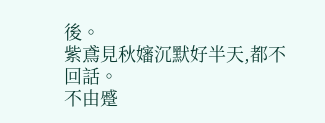後。
紫鳶見秋嬸沉默好半天,都不回話。
不由蹙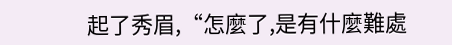起了秀眉,“怎麼了,是有什麼難處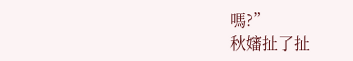嗎?”
秋嬸扯了扯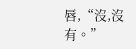唇,“沒,沒有。”